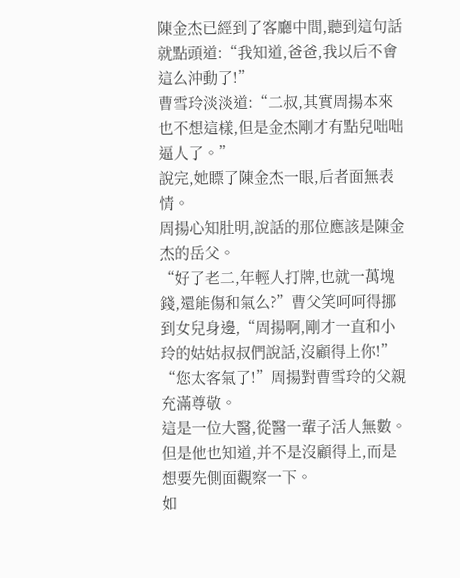陳金杰已經到了客廳中間,聽到這句話就點頭道:“我知道,爸爸,我以后不會這么沖動了!”
曹雪玲淡淡道:“二叔,其實周揚本來也不想這樣,但是金杰剛才有點兒咄咄逼人了。”
說完,她瞟了陳金杰一眼,后者面無表情。
周揚心知肚明,說話的那位應該是陳金杰的岳父。
“好了老二,年輕人打牌,也就一萬塊錢,還能傷和氣么?”曹父笑呵呵得挪到女兒身邊,“周揚啊,剛才一直和小玲的姑姑叔叔們說話,沒顧得上你!”
“您太客氣了!”周揚對曹雪玲的父親充滿尊敬。
這是一位大醫,從醫一輩子活人無數。
但是他也知道,并不是沒顧得上,而是想要先側面觀察一下。
如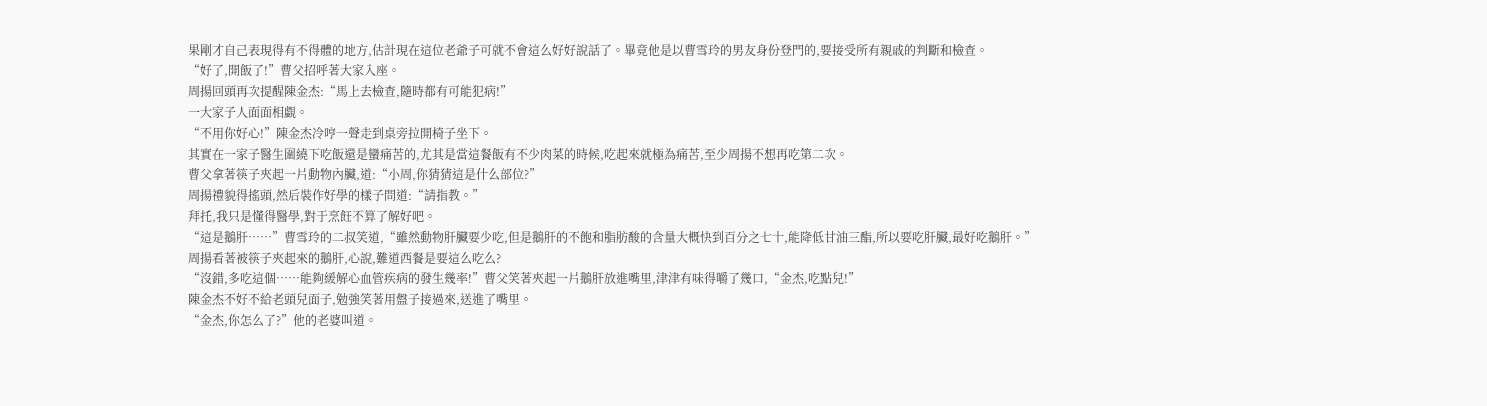果剛才自己表現得有不得體的地方,估計現在這位老爺子可就不會這么好好說話了。畢竟他是以曹雪玲的男友身份登門的,要接受所有親戚的判斷和檢查。
“好了,開飯了!”曹父招呼著大家入座。
周揚回頭再次提醒陳金杰:“馬上去檢查,隨時都有可能犯病!”
一大家子人面面相覷。
“不用你好心!”陳金杰冷哼一聲走到桌旁拉開椅子坐下。
其實在一家子醫生圍繞下吃飯還是蠻痛苦的,尤其是當這餐飯有不少肉菜的時候,吃起來就極為痛苦,至少周揚不想再吃第二次。
曹父拿著筷子夾起一片動物內臟,道:“小周,你猜猜這是什么部位?”
周揚禮貌得搖頭,然后裝作好學的樣子問道:“請指教。”
拜托,我只是懂得醫學,對于烹飪不算了解好吧。
“這是鵝肝……”曹雪玲的二叔笑道,“雖然動物肝臟要少吃,但是鵝肝的不飽和脂肪酸的含量大概快到百分之七十,能降低甘油三酯,所以要吃肝臟,最好吃鵝肝。”
周揚看著被筷子夾起來的鵝肝,心說,難道西餐是要這么吃么?
“沒錯,多吃這個……能夠緩解心血管疾病的發生幾率!”曹父笑著夾起一片鵝肝放進嘴里,津津有味得嚼了幾口,“金杰,吃點兒!”
陳金杰不好不給老頭兒面子,勉強笑著用盤子接過來,送進了嘴里。
“金杰,你怎么了?”他的老婆叫道。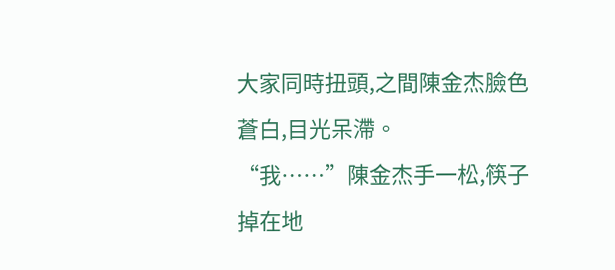大家同時扭頭,之間陳金杰臉色蒼白,目光呆滯。
“我……”陳金杰手一松,筷子掉在地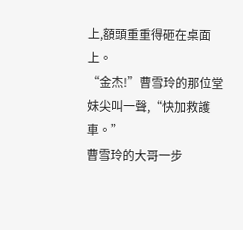上,額頭重重得砸在桌面上。
“金杰!”曹雪玲的那位堂妹尖叫一聲,“快加救護車。”
曹雪玲的大哥一步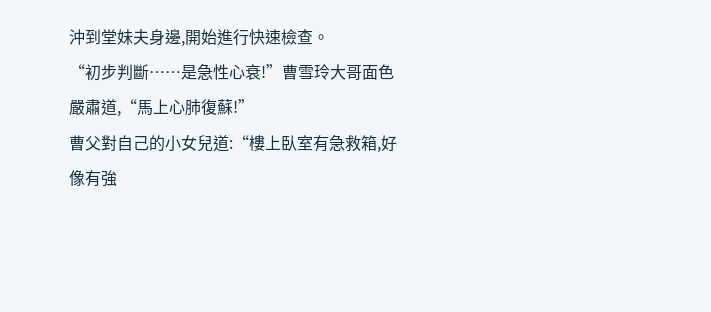沖到堂妹夫身邊,開始進行快速檢查。
“初步判斷……是急性心衰!”曹雪玲大哥面色嚴肅道,“馬上心肺復蘇!”
曹父對自己的小女兒道:“樓上臥室有急救箱,好像有強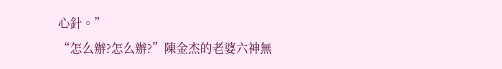心針。”
“怎么辦?怎么辦?”陳金杰的老婆六神無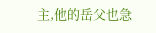主,他的岳父也急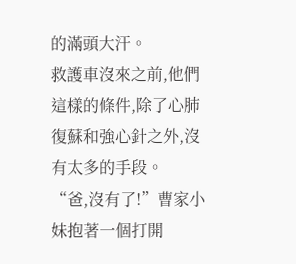的滿頭大汗。
救護車沒來之前,他們這樣的條件,除了心肺復蘇和強心針之外,沒有太多的手段。
“爸,沒有了!”曹家小妹抱著一個打開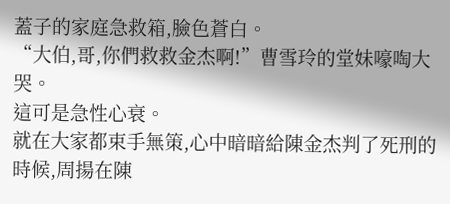蓋子的家庭急救箱,臉色蒼白。
“大伯,哥,你們救救金杰啊!”曹雪玲的堂妹嚎啕大哭。
這可是急性心衰。
就在大家都束手無策,心中暗暗給陳金杰判了死刑的時候,周揚在陳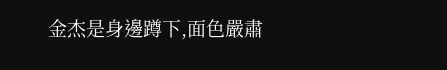金杰是身邊蹲下,面色嚴肅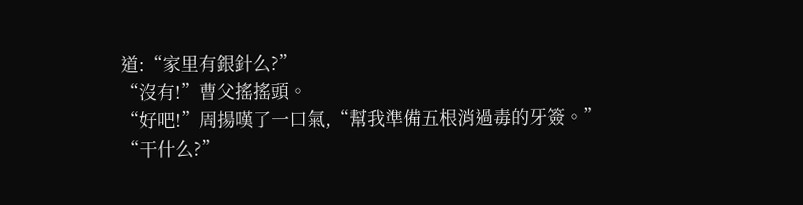道:“家里有銀針么?”
“沒有!”曹父搖搖頭。
“好吧!”周揚嘆了一口氣,“幫我準備五根消過毒的牙簽。”
“干什么?”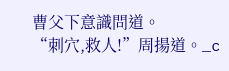曹父下意識問道。
“刺穴,救人!”周揚道。_c